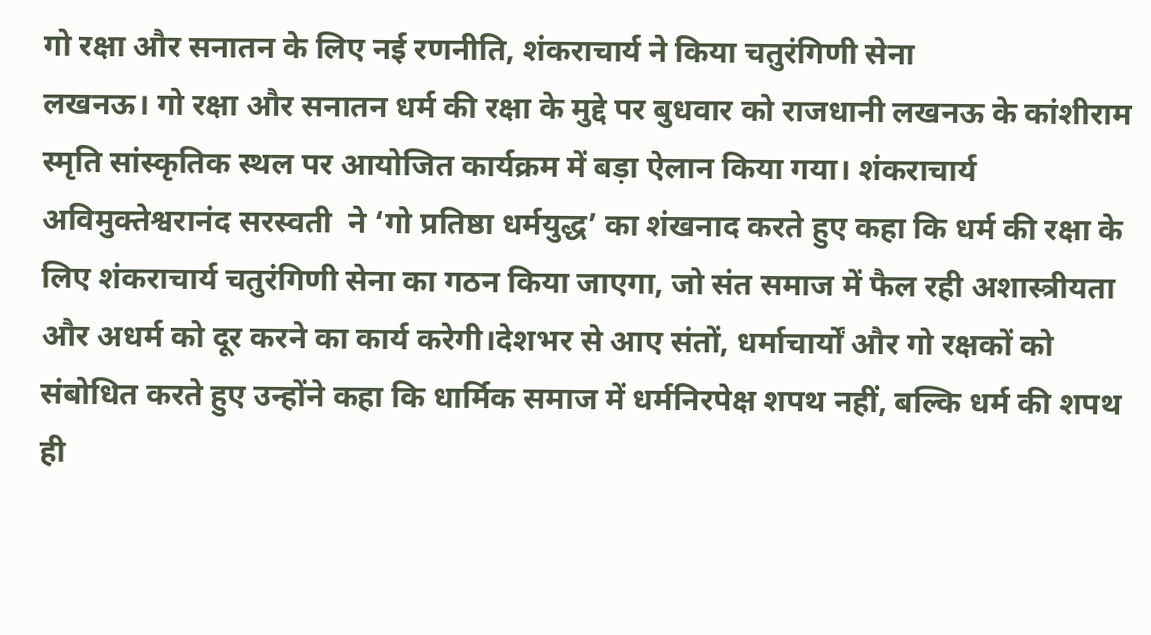गो रक्षा और सनातन के लिए नई रणनीति, शंकराचार्य ने किया चतुरंगिणी सेना
लखनऊ। गो रक्षा और सनातन धर्म की रक्षा के मुद्दे पर बुधवार को राजधानी लखनऊ के कांशीराम स्मृति सांस्कृतिक स्थल पर आयोजित कार्यक्रम में बड़ा ऐलान किया गया। शंकराचार्य अविमुक्तेश्वरानंद सरस्वती  ने ‘गो प्रतिष्ठा धर्मयुद्ध’ का शंखनाद करते हुए कहा कि धर्म की रक्षा के लिए शंकराचार्य चतुरंगिणी सेना का गठन किया जाएगा, जो संत समाज में फैल रही अशास्त्रीयता और अधर्म को दूर करने का कार्य करेगी।देशभर से आए संतों, धर्माचार्यों और गो रक्षकों को संबोधित करते हुए उन्होंने कहा कि धार्मिक समाज में धर्मनिरपेक्ष शपथ नहीं, बल्कि धर्म की शपथ ही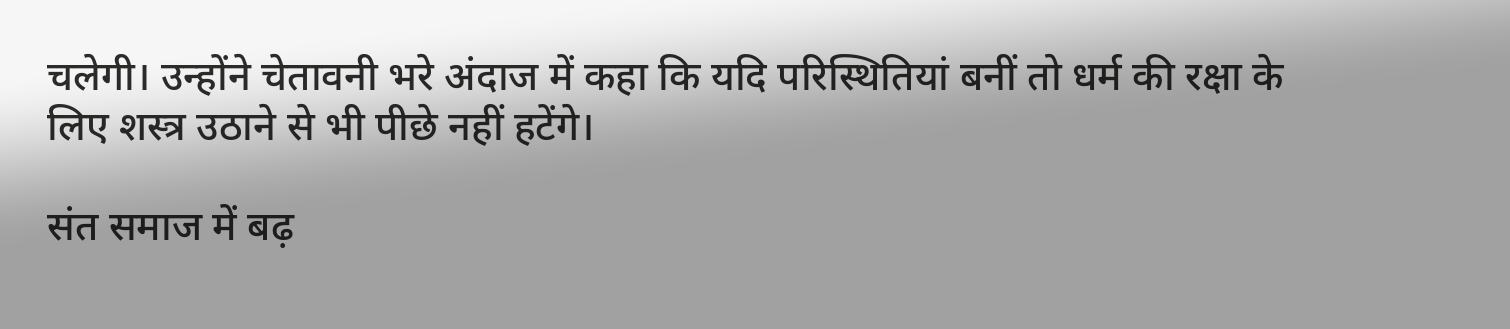चलेगी। उन्होंने चेतावनी भरे अंदाज में कहा कि यदि परिस्थितियां बनीं तो धर्म की रक्षा के लिए शस्त्र उठाने से भी पीछे नहीं हटेंगे।

संत समाज में बढ़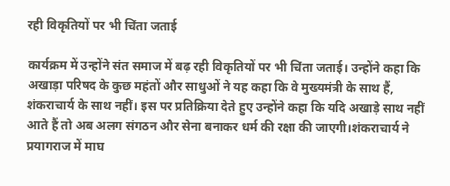रही विकृतियों पर भी चिंता जताई

कार्यक्रम में उन्होंने संत समाज में बढ़ रही विकृतियों पर भी चिंता जताई। उन्होंने कहा कि अखाड़ा परिषद के कुछ महंतों और साधुओं ने यह कहा कि वे मुख्यमंत्री के साथ हैं, शंकराचार्य के साथ नहीं। इस पर प्रतिक्रिया देते हुए उन्होंने कहा कि यदि अखाड़े साथ नहीं आते हैं तो अब अलग संगठन और सेना बनाकर धर्म की रक्षा की जाएगी।शंकराचार्य ने प्रयागराज में माघ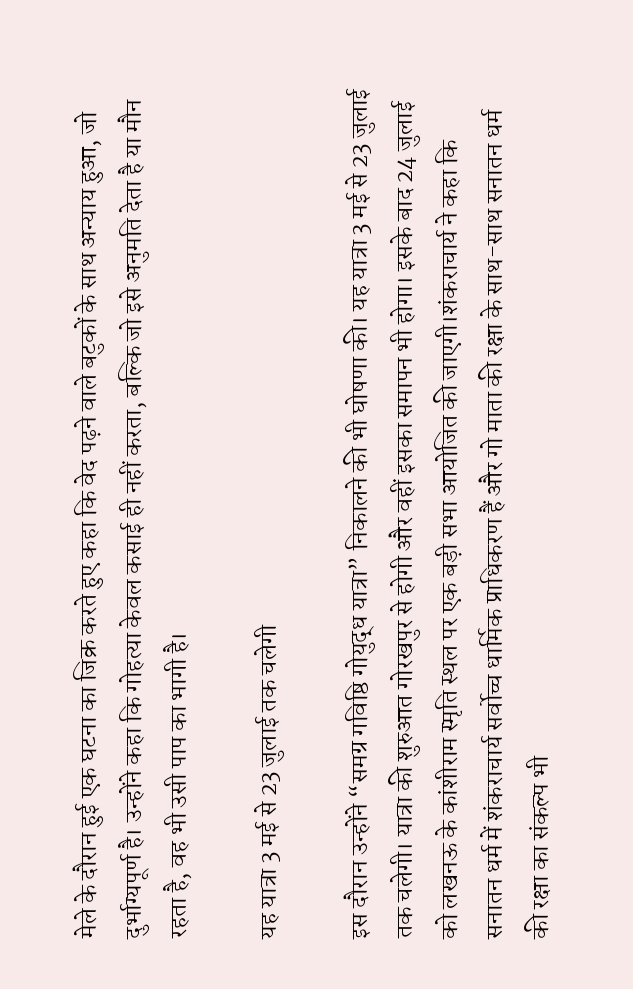मेले के दौरान हुई एक घटना का जिक्र करते हुए कहा कि वेद पढ़ने वाले बटुकों के साथ अन्याय हुआ, जो दुर्भाग्यपूर्ण है। उन्होंने कहा कि गोहत्या केवल कसाई ही नहीं करता, बल्कि जो इसे अनुमति देता है या मौन रहता है, वह भी उसी पाप का भागी है।

यह यात्रा 3 मई से 23 जुलाई तक चलेगी

इस दौरान उन्होंने “समग्र गविष्ठि गोयुद्ध यात्रा” निकालने की भी घोषणा की। यह यात्रा 3 मई से 23 जुलाई तक चलेगी। यात्रा की शुरुआत गोरखपुर से होगी और वहीं इसका समापन भी होगा। इसके बाद 24 जुलाई को लखनऊ के कांशीराम स्मृति स्थल पर एक बड़ी सभा आयोजित की जाएगी।शंकराचार्य ने कहा कि सनातन धर्म में शंकराचार्य सर्वोच्च धार्मिक प्राधिकरण हैं और गो माता की रक्षा के साथ-साथ सनातन धर्म की रक्षा का संकल्प भी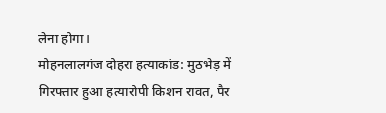लेना होगा।
मोहनलालगंज दोहरा हत्याकांड: मुठभेड़ में गिरफ्तार हुआ हत्यारोपी किशन रावत, पैर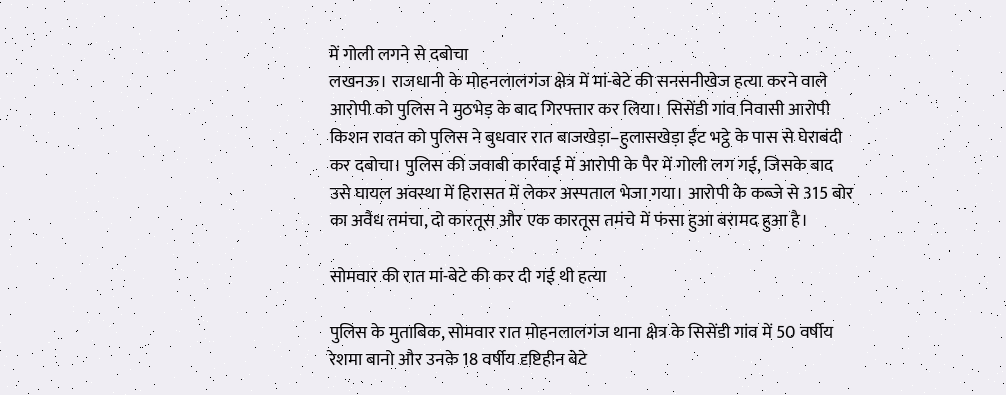में गोली लगने से दबोचा
लखनऊ। राजधानी के मोहनलालगंज क्षेत्र में मां-बेटे की सनसनीखेज हत्या करने वाले आरोपी को पुलिस ने मुठभेड़ के बाद गिरफ्तार कर लिया। सिसेंडी गांव निवासी आरोपी किशन रावत को पुलिस ने बुधवार रात बाजखेड़ा–हुलासखेड़ा ईंट भट्ठे के पास से घेराबंदी कर दबोचा। पुलिस की जवाबी कार्रवाई में आरोपी के पैर में गोली लग गई, जिसके बाद उसे घायल अवस्था में हिरासत में लेकर अस्पताल भेजा गया। आरोपी के कब्जे से 315 बोर का अवैध तमंचा, दो कारतूस और एक कारतूस तमंचे में फंसा हुआ बरामद हुआ है।

सोमवार की रात मां-बेटे की कर दी गई थी हत्या

पुलिस के मुताबिक, सोमवार रात मोहनलालगंज थाना क्षेत्र के सिसेंडी गांव में 50 वर्षीय रेशमा बानो और उनके 18 वर्षीय दृष्टिहीन बेटे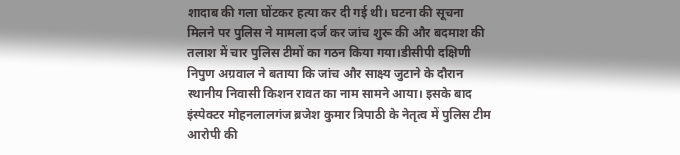शादाब की गला घोंटकर हत्या कर दी गई थी। घटना की सूचना मिलने पर पुलिस ने मामला दर्ज कर जांच शुरू की और बदमाश की तलाश में चार पुलिस टीमों का गठन किया गया।डीसीपी दक्षिणी निपुण अग्रवाल ने बताया कि जांच और साक्ष्य जुटाने के दौरान स्थानीय निवासी किशन रावत का नाम सामने आया। इसके बाद इंस्पेक्टर मोहनलालगंज ब्रजेश कुमार त्रिपाठी के नेतृत्व में पुलिस टीम आरोपी की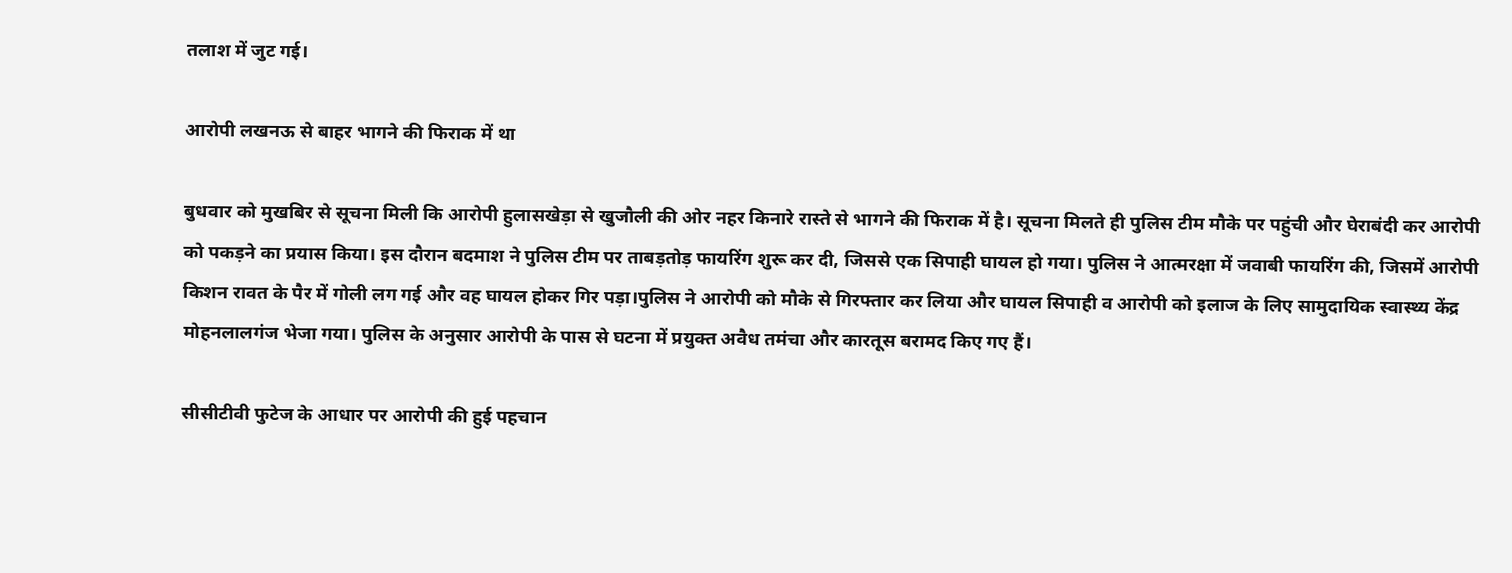तलाश में जुट गई।

आरोपी लखनऊ से बाहर भागने की फिराक में था

बुधवार को मुखबिर से सूचना मिली कि आरोपी हुलासखेड़ा से खुजौली की ओर नहर किनारे रास्ते से भागने की फिराक में है। सूचना मिलते ही पुलिस टीम मौके पर पहुंची और घेराबंदी कर आरोपी को पकड़ने का प्रयास किया। इस दौरान बदमाश ने पुलिस टीम पर ताबड़तोड़ फायरिंग शुरू कर दी, जिससे एक सिपाही घायल हो गया। पुलिस ने आत्मरक्षा में जवाबी फायरिंग की, जिसमें आरोपी किशन रावत के पैर में गोली लग गई और वह घायल होकर गिर पड़ा।पुलिस ने आरोपी को मौके से गिरफ्तार कर लिया और घायल सिपाही व आरोपी को इलाज के लिए सामुदायिक स्वास्थ्य केंद्र मोहनलालगंज भेजा गया। पुलिस के अनुसार आरोपी के पास से घटना में प्रयुक्त अवैध तमंचा और कारतूस बरामद किए गए हैं।

सीसीटीवी फुटेज के आधार पर आरोपी की हुई पहचान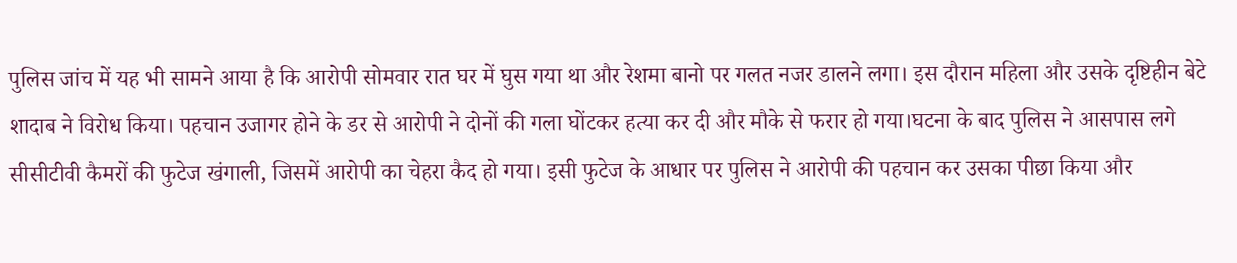पुलिस जांच में यह भी सामने आया है कि आरोपी सोमवार रात घर में घुस गया था और रेशमा बानो पर गलत नजर डालने लगा। इस दौरान महिला और उसके दृष्टिहीन बेटे शादाब ने विरोध किया। पहचान उजागर होने के डर से आरोपी ने दोनों की गला घोंटकर हत्या कर दी और मौके से फरार हो गया।घटना के बाद पुलिस ने आसपास लगे सीसीटीवी कैमरों की फुटेज खंगाली, जिसमें आरोपी का चेहरा कैद हो गया। इसी फुटेज के आधार पर पुलिस ने आरोपी की पहचान कर उसका पीछा किया और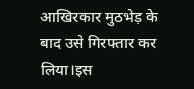आखिरकार मुठभेड़ के बाद उसे गिरफ्तार कर लिया।इस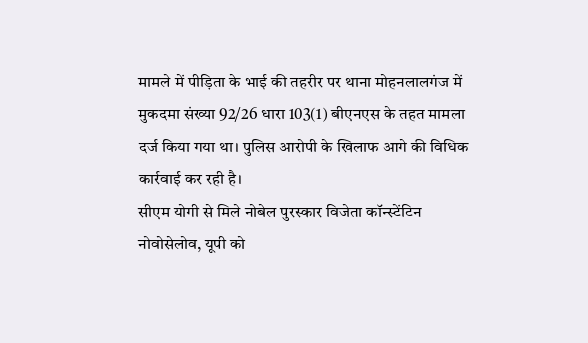मामले में पीड़िता के भाई की तहरीर पर थाना मोहनलालगंज में मुकदमा संख्या 92/26 धारा 103(1) बीएनएस के तहत मामला दर्ज किया गया था। पुलिस आरोपी के खिलाफ आगे की विधिक कार्रवाई कर रही है।
सीएम योगी से मिले नोबेल पुरस्कार विजेता कॉन्स्टेंटिन नोवोसेलोव, यूपी को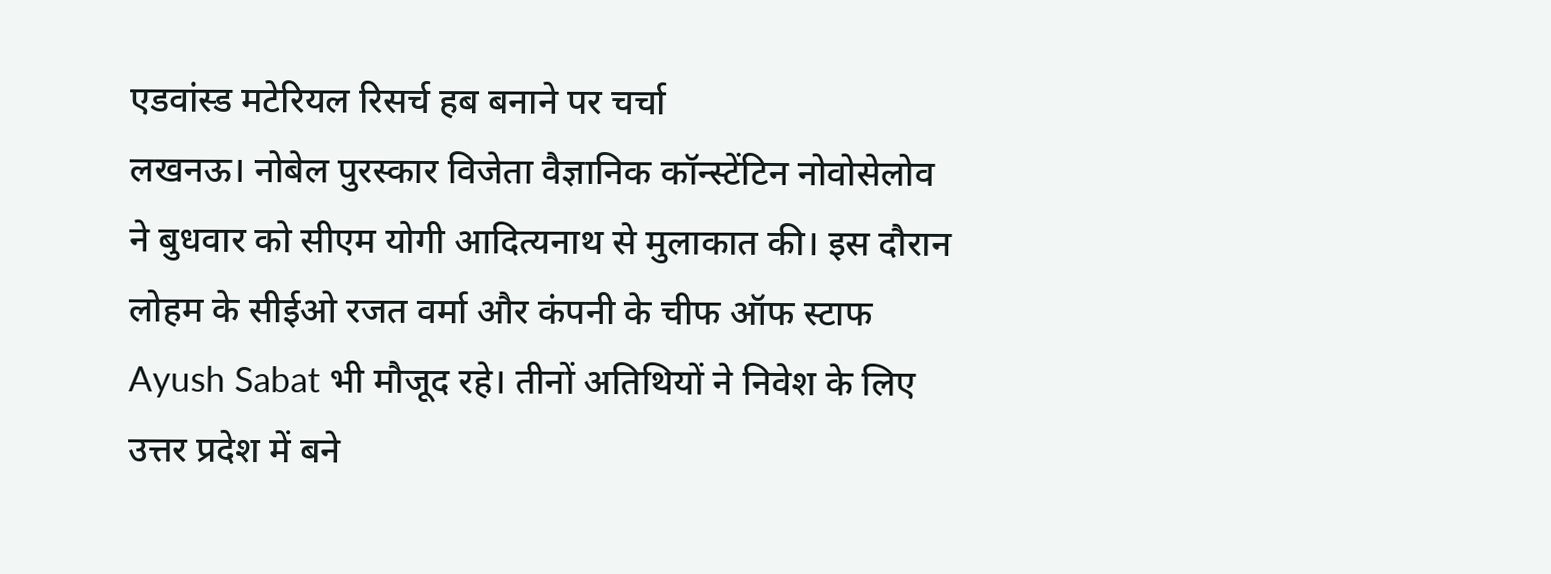एडवांस्ड मटेरियल रिसर्च हब बनाने पर चर्चा
लखनऊ। नोबेल पुरस्कार विजेता वैज्ञानिक कॉन्स्टेंटिन नोवोसेलोव ने बुधवार को सीएम योगी आदित्यनाथ से मुलाकात की। इस दौरान लोहम के सीईओ रजत वर्मा और कंपनी के चीफ ऑफ स्टाफ Ayush Sabat भी मौजूद रहे। तीनों अतिथियों ने निवेश के लिए उत्तर प्रदेश में बने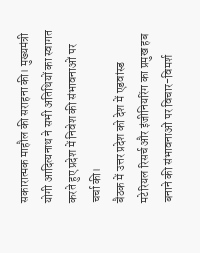सकारात्मक माहौल की सराहना की। मुख्यमंत्री योगी आदित्यनाथ ने सभी अतिथियों का स्वागत करते हुए प्रदेश में निवेश की संभावनाओं पर चर्चा की।
बैठक में उत्तर प्रदेश को देश में एडवांस्ड मटेरियल रिसर्च और इंजीनियरिंग का प्रमुख हब बनाने की संभावनाओं पर विचार-विमर्श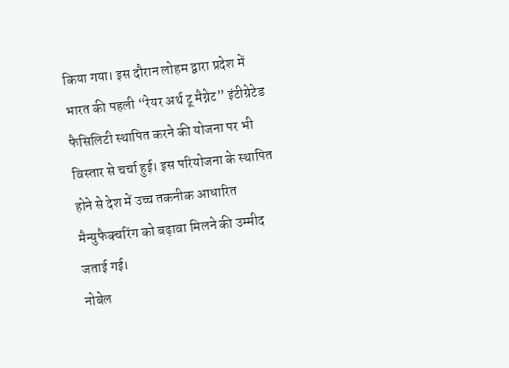किया गया। इस दौरान लोहम द्वारा प्रदेश में भारत की पहली “रेयर अर्थ टू मैग्नेट” इंटीग्रेटेड फैसिलिटी स्थापित करने की योजना पर भी विस्तार से चर्चा हुई। इस परियोजना के स्थापित होने से देश में उच्च तकनीक आधारित मैन्युफैक्चरिंग को बढ़ावा मिलने की उम्मीद जताई गई।
नोबेल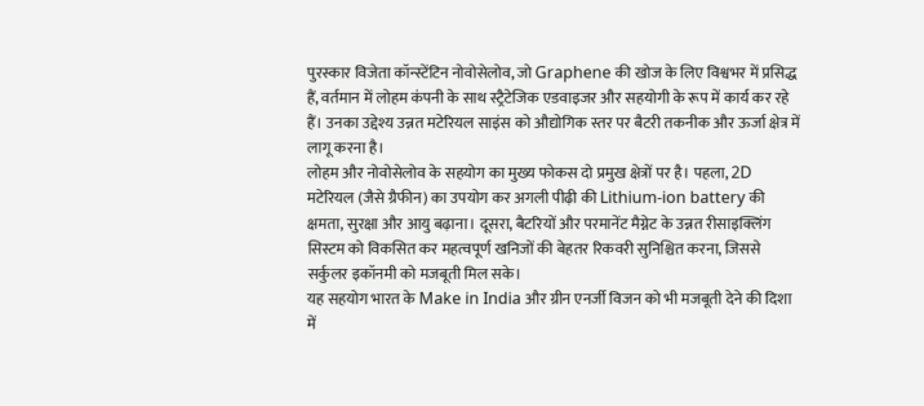पुरस्कार विजेता कॉन्स्टेंटिन नोवोसेलोव, जो Graphene की खोज के लिए विश्वभर में प्रसिद्ध हैं, वर्तमान में लोहम कंपनी के साथ स्ट्रैटेजिक एडवाइजर और सहयोगी के रूप में कार्य कर रहे हैं। उनका उद्देश्य उन्नत मटेरियल साइंस को औद्योगिक स्तर पर बैटरी तकनीक और ऊर्जा क्षेत्र में लागू करना है।
लोहम और नोवोसेलोव के सहयोग का मुख्य फोकस दो प्रमुख क्षेत्रों पर है। पहला, 2D मटेरियल (जैसे ग्रैफीन) का उपयोग कर अगली पीढ़ी की Lithium-ion battery की क्षमता, सुरक्षा और आयु बढ़ाना। दूसरा, बैटरियों और परमानेंट मैग्नेट के उन्नत रीसाइक्लिंग सिस्टम को विकसित कर महत्वपूर्ण खनिजों की बेहतर रिकवरी सुनिश्चित करना, जिससे सर्कुलर इकॉनमी को मजबूती मिल सके।
यह सहयोग भारत के Make in India और ग्रीन एनर्जी विजन को भी मजबूती देने की दिशा में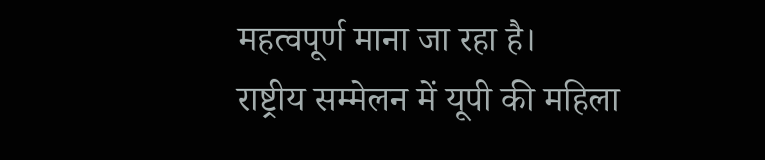महत्वपूर्ण माना जा रहा है।
राष्ट्रीय सम्मेलन में यूपी की महिला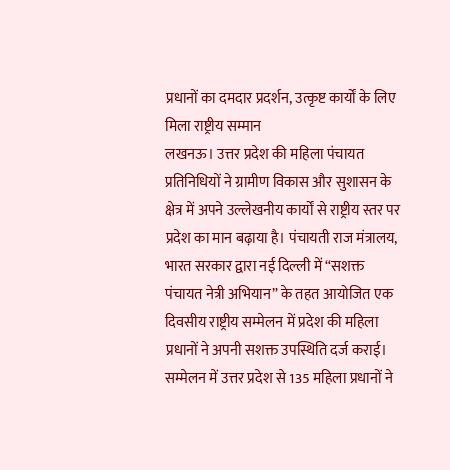प्रधानों का दमदार प्रदर्शन, उत्कृष्ट कार्यों के लिए मिला राष्ट्रीय सम्मान
लखनऊ। उत्तर प्रदेश की महिला पंचायत प्रतिनिधियों ने ग्रामीण विकास और सुशासन के क्षेत्र में अपने उल्लेखनीय कार्यों से राष्ट्रीय स्तर पर प्रदेश का मान बढ़ाया है। पंचायती राज मंत्रालय, भारत सरकार द्वारा नई दिल्ली में “सशक्त पंचायत नेत्री अभियान” के तहत आयोजित एक दिवसीय राष्ट्रीय सम्मेलन में प्रदेश की महिला प्रधानों ने अपनी सशक्त उपस्थिति दर्ज कराई।
सम्मेलन में उत्तर प्रदेश से 135 महिला प्रधानों ने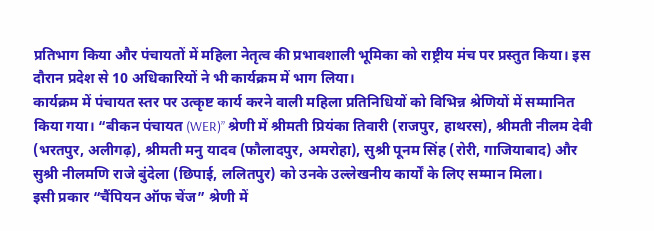प्रतिभाग किया और पंचायतों में महिला नेतृत्व की प्रभावशाली भूमिका को राष्ट्रीय मंच पर प्रस्तुत किया। इस दौरान प्रदेश से 10 अधिकारियों ने भी कार्यक्रम में भाग लिया।
कार्यक्रम में पंचायत स्तर पर उत्कृष्ट कार्य करने वाली महिला प्रतिनिधियों को विभिन्न श्रेणियों में सम्मानित किया गया। “बीकन पंचायत (WER)” श्रेणी में श्रीमती प्रियंका तिवारी (राजपुर, हाथरस), श्रीमती नीलम देवी (भरतपुर, अलीगढ़), श्रीमती मनु यादव (फौलादपुर, अमरोहा), सुश्री पूनम सिंह (रोरी, गाजियाबाद) और सुश्री नीलमणि राजे बुंदेला (छिपाई, ललितपुर) को उनके उल्लेखनीय कार्यों के लिए सम्मान मिला।
इसी प्रकार “चैंपियन ऑफ चेंज” श्रेणी में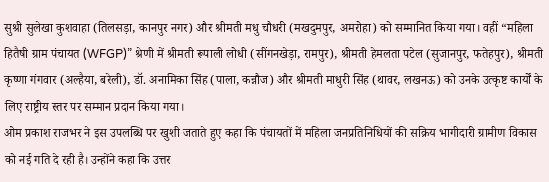सुश्री सुलेखा कुशवाहा (तिलसड़ा, कानपुर नगर) और श्रीमती मधु चौधरी (मखदुमपुर, अमरोहा) को सम्मानित किया गया। वहीं “महिला हितैषी ग्राम पंचायत (WFGP)” श्रेणी में श्रीमती रूपाली लोधी (सींगनखेड़ा, रामपुर), श्रीमती हेमलता पटेल (सुजानपुर, फतेहपुर), श्रीमती कृष्णा गंगवार (अल्हैया, बरेली), डॉ. अनामिका सिंह (पाला, कन्नौज) और श्रीमती माधुरी सिंह (थावर, लखनऊ) को उनके उत्कृष्ट कार्यों के लिए राष्ट्रीय स्तर पर सम्मान प्रदान किया गया।
ओम प्रकाश राजभर ने इस उपलब्धि पर खुशी जताते हुए कहा कि पंचायतों में महिला जनप्रतिनिधियों की सक्रिय भागीदारी ग्रामीण विकास को नई गति दे रही है। उन्होंने कहा कि उत्तर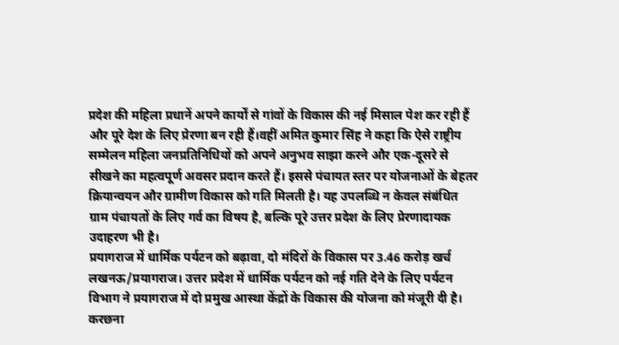प्रदेश की महिला प्रधानें अपने कार्यों से गांवों के विकास की नई मिसाल पेश कर रही हैं और पूरे देश के लिए प्रेरणा बन रही हैं।वहीं अमित कुमार सिंह ने कहा कि ऐसे राष्ट्रीय सम्मेलन महिला जनप्रतिनिधियों को अपने अनुभव साझा करने और एक-दूसरे से सीखने का महत्वपूर्ण अवसर प्रदान करते हैं। इससे पंचायत स्तर पर योजनाओं के बेहतर क्रियान्वयन और ग्रामीण विकास को गति मिलती है। यह उपलब्धि न केवल संबंधित ग्राम पंचायतों के लिए गर्व का विषय है, बल्कि पूरे उत्तर प्रदेश के लिए प्रेरणादायक उदाहरण भी है।
प्रयागराज में धार्मिक पर्यटन को बढ़ावा, दो मंदिरों के विकास पर 3.46 करोड़ खर्च
लखनऊ/प्रयागराज। उत्तर प्रदेश में धार्मिक पर्यटन को नई गति देने के लिए पर्यटन विभाग ने प्रयागराज में दो प्रमुख आस्था केंद्रों के विकास की योजना को मंजूरी दी है। करछना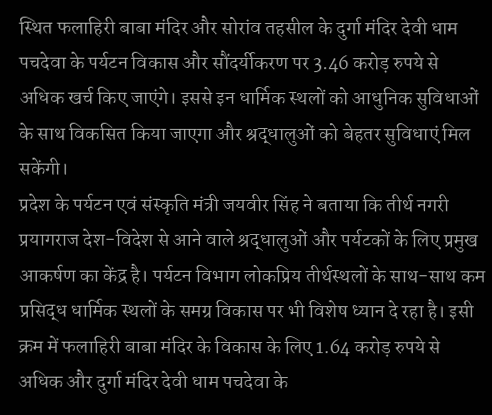स्थित फलाहिरी बाबा मंदिर और सोरांव तहसील के दुर्गा मंदिर देवी धाम पचदेवा के पर्यटन विकास और सौंदर्यीकरण पर 3.46 करोड़ रुपये से अधिक खर्च किए जाएंगे। इससे इन धार्मिक स्थलों को आधुनिक सुविधाओं के साथ विकसित किया जाएगा और श्रद्धालुओं को बेहतर सुविधाएं मिल सकेंगी।
प्रदेश के पर्यटन एवं संस्कृति मंत्री जयवीर सिंह ने बताया कि तीर्थ नगरी प्रयागराज देश-विदेश से आने वाले श्रद्धालुओं और पर्यटकों के लिए प्रमुख आकर्षण का केंद्र है। पर्यटन विभाग लोकप्रिय तीर्थस्थलों के साथ-साथ कम प्रसिद्ध धार्मिक स्थलों के समग्र विकास पर भी विशेष ध्यान दे रहा है। इसी क्रम में फलाहिरी बाबा मंदिर के विकास के लिए 1.64 करोड़ रुपये से अधिक और दुर्गा मंदिर देवी धाम पचदेवा के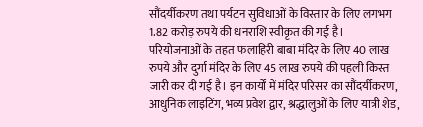सौंदर्यीकरण तथा पर्यटन सुविधाओं के विस्तार के लिए लगभग 1.82 करोड़ रुपये की धनराशि स्वीकृत की गई है।
परियोजनाओं के तहत फलाहिरी बाबा मंदिर के लिए 40 लाख रुपये और दुर्गा मंदिर के लिए 45 लाख रुपये की पहली किस्त जारी कर दी गई है। इन कार्यों में मंदिर परिसर का सौंदर्यीकरण, आधुनिक लाइटिंग, भव्य प्रवेश द्वार, श्रद्धालुओं के लिए यात्री शेड,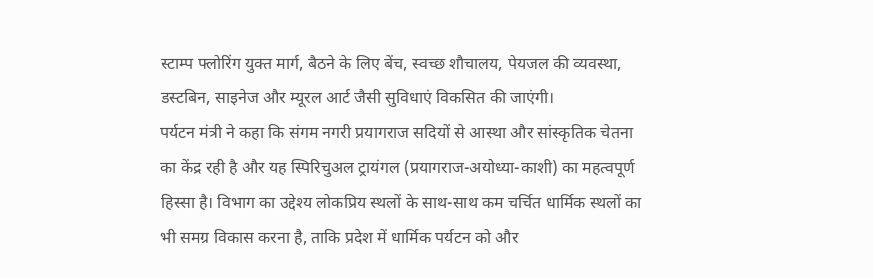स्टाम्प फ्लोरिंग युक्त मार्ग, बैठने के लिए बेंच, स्वच्छ शौचालय, पेयजल की व्यवस्था, डस्टबिन, साइनेज और म्यूरल आर्ट जैसी सुविधाएं विकसित की जाएंगी।
पर्यटन मंत्री ने कहा कि संगम नगरी प्रयागराज सदियों से आस्था और सांस्कृतिक चेतना का केंद्र रही है और यह स्पिरिचुअल ट्रायंगल (प्रयागराज-अयोध्या-काशी) का महत्वपूर्ण हिस्सा है। विभाग का उद्देश्य लोकप्रिय स्थलों के साथ-साथ कम चर्चित धार्मिक स्थलों का भी समग्र विकास करना है, ताकि प्रदेश में धार्मिक पर्यटन को और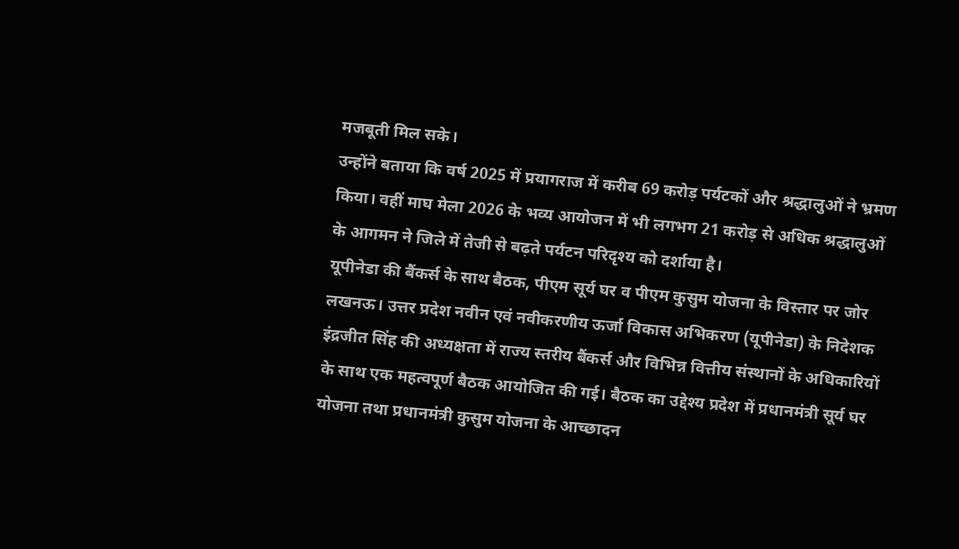मजबूती मिल सके।
उन्होंने बताया कि वर्ष 2025 में प्रयागराज में करीब 69 करोड़ पर्यटकों और श्रद्धालुओं ने भ्रमण किया। वहीं माघ मेला 2026 के भव्य आयोजन में भी लगभग 21 करोड़ से अधिक श्रद्धालुओं के आगमन ने जिले में तेजी से बढ़ते पर्यटन परिदृश्य को दर्शाया है।
यूपीनेडा की बैंकर्स के साथ बैठक, पीएम सूर्य घर व पीएम कुसुम योजना के विस्तार पर जोर
लखनऊ। उत्तर प्रदेश नवीन एवं नवीकरणीय ऊर्जा विकास अभिकरण (यूपीनेडा) के निदेशक इंद्रजीत सिंह की अध्यक्षता में राज्य स्तरीय बैंकर्स और विभिन्न वित्तीय संस्थानों के अधिकारियों के साथ एक महत्वपूर्ण बैठक आयोजित की गई। बैठक का उद्देश्य प्रदेश में प्रधानमंत्री सूर्य घर योजना तथा प्रधानमंत्री कुसुम योजना के आच्छादन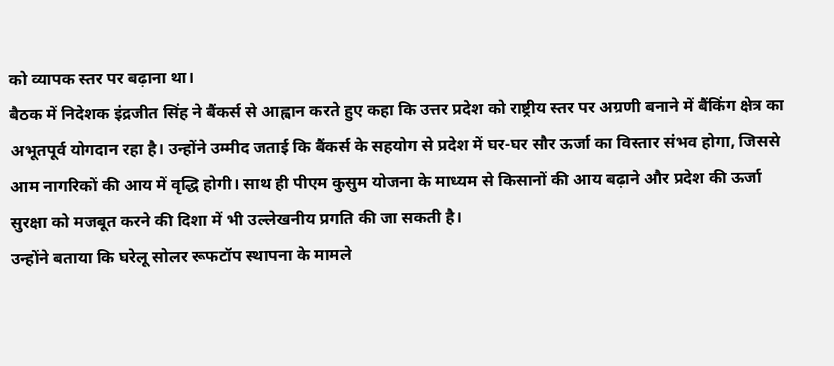को व्यापक स्तर पर बढ़ाना था।
बैठक में निदेशक इंद्रजीत सिंह ने बैंकर्स से आह्वान करते हुए कहा कि उत्तर प्रदेश को राष्ट्रीय स्तर पर अग्रणी बनाने में बैंकिंग क्षेत्र का अभूतपूर्व योगदान रहा है। उन्होंने उम्मीद जताई कि बैंकर्स के सहयोग से प्रदेश में घर-घर सौर ऊर्जा का विस्तार संभव होगा, जिससे आम नागरिकों की आय में वृद्धि होगी। साथ ही पीएम कुसुम योजना के माध्यम से किसानों की आय बढ़ाने और प्रदेश की ऊर्जा सुरक्षा को मजबूत करने की दिशा में भी उल्लेखनीय प्रगति की जा सकती है।
उन्होंने बताया कि घरेलू सोलर रूफटॉप स्थापना के मामले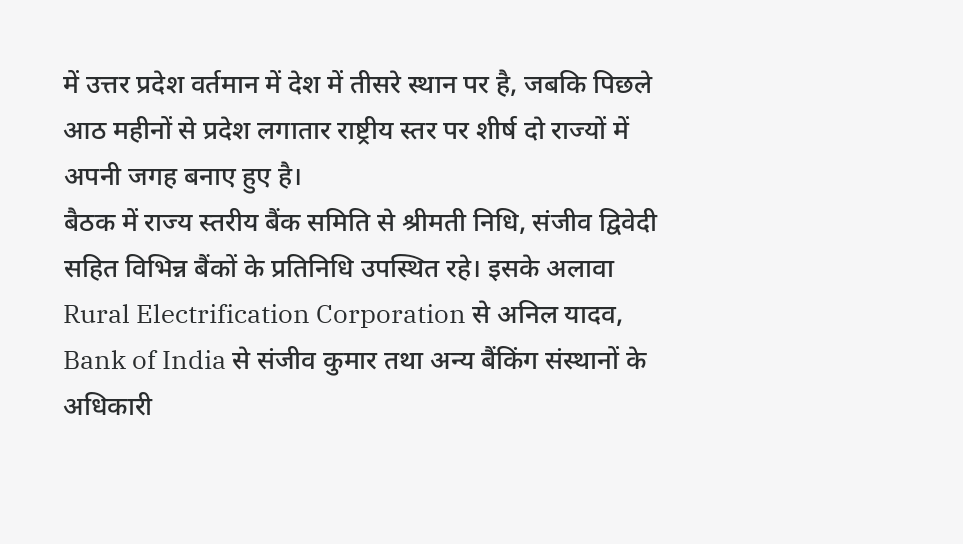में उत्तर प्रदेश वर्तमान में देश में तीसरे स्थान पर है, जबकि पिछले आठ महीनों से प्रदेश लगातार राष्ट्रीय स्तर पर शीर्ष दो राज्यों में अपनी जगह बनाए हुए है।
बैठक में राज्य स्तरीय बैंक समिति से श्रीमती निधि, संजीव द्विवेदी सहित विभिन्न बैंकों के प्रतिनिधि उपस्थित रहे। इसके अलावा Rural Electrification Corporation से अनिल यादव, Bank of India से संजीव कुमार तथा अन्य बैंकिंग संस्थानों के अधिकारी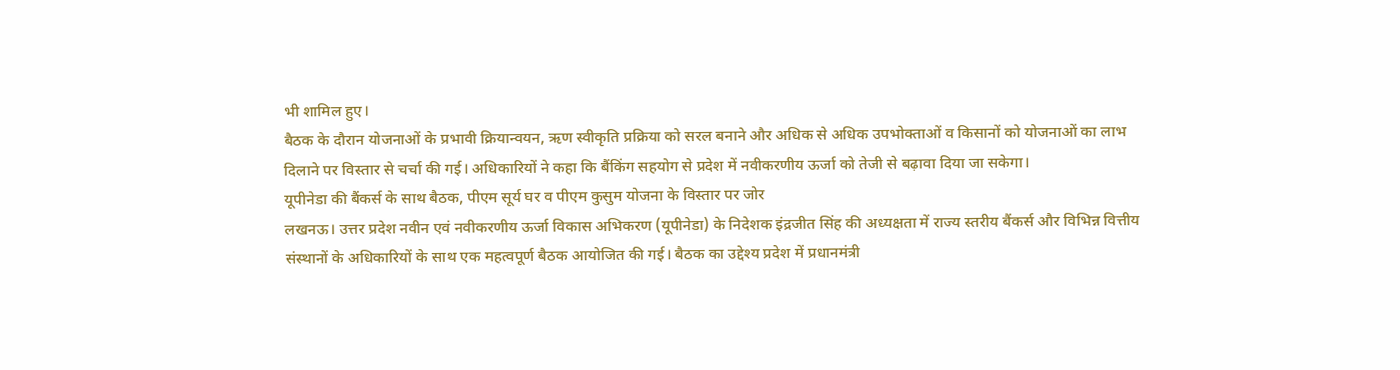भी शामिल हुए।
बैठक के दौरान योजनाओं के प्रभावी क्रियान्वयन, ऋण स्वीकृति प्रक्रिया को सरल बनाने और अधिक से अधिक उपभोक्ताओं व किसानों को योजनाओं का लाभ दिलाने पर विस्तार से चर्चा की गई। अधिकारियों ने कहा कि बैंकिंग सहयोग से प्रदेश में नवीकरणीय ऊर्जा को तेजी से बढ़ावा दिया जा सकेगा।
यूपीनेडा की बैंकर्स के साथ बैठक, पीएम सूर्य घर व पीएम कुसुम योजना के विस्तार पर जोर
लखनऊ। उत्तर प्रदेश नवीन एवं नवीकरणीय ऊर्जा विकास अभिकरण (यूपीनेडा) के निदेशक इंद्रजीत सिंह की अध्यक्षता में राज्य स्तरीय बैंकर्स और विभिन्न वित्तीय संस्थानों के अधिकारियों के साथ एक महत्वपूर्ण बैठक आयोजित की गई। बैठक का उद्देश्य प्रदेश में प्रधानमंत्री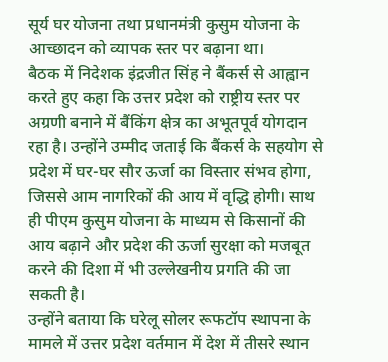सूर्य घर योजना तथा प्रधानमंत्री कुसुम योजना के आच्छादन को व्यापक स्तर पर बढ़ाना था।
बैठक में निदेशक इंद्रजीत सिंह ने बैंकर्स से आह्वान करते हुए कहा कि उत्तर प्रदेश को राष्ट्रीय स्तर पर अग्रणी बनाने में बैंकिंग क्षेत्र का अभूतपूर्व योगदान रहा है। उन्होंने उम्मीद जताई कि बैंकर्स के सहयोग से प्रदेश में घर-घर सौर ऊर्जा का विस्तार संभव होगा, जिससे आम नागरिकों की आय में वृद्धि होगी। साथ ही पीएम कुसुम योजना के माध्यम से किसानों की आय बढ़ाने और प्रदेश की ऊर्जा सुरक्षा को मजबूत करने की दिशा में भी उल्लेखनीय प्रगति की जा सकती है।
उन्होंने बताया कि घरेलू सोलर रूफटॉप स्थापना के मामले में उत्तर प्रदेश वर्तमान में देश में तीसरे स्थान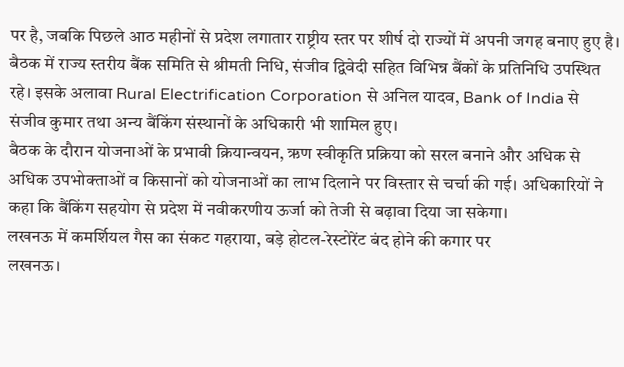पर है, जबकि पिछले आठ महीनों से प्रदेश लगातार राष्ट्रीय स्तर पर शीर्ष दो राज्यों में अपनी जगह बनाए हुए है।
बैठक में राज्य स्तरीय बैंक समिति से श्रीमती निधि, संजीव द्विवेदी सहित विभिन्न बैंकों के प्रतिनिधि उपस्थित रहे। इसके अलावा Rural Electrification Corporation से अनिल यादव, Bank of India से संजीव कुमार तथा अन्य बैंकिंग संस्थानों के अधिकारी भी शामिल हुए।
बैठक के दौरान योजनाओं के प्रभावी क्रियान्वयन, ऋण स्वीकृति प्रक्रिया को सरल बनाने और अधिक से अधिक उपभोक्ताओं व किसानों को योजनाओं का लाभ दिलाने पर विस्तार से चर्चा की गई। अधिकारियों ने कहा कि बैंकिंग सहयोग से प्रदेश में नवीकरणीय ऊर्जा को तेजी से बढ़ावा दिया जा सकेगा।
लखनऊ में कमर्शियल गैस का संकट गहराया, बड़े होटल-रेस्टोरेंट बंद होने की कगार पर
लखनऊ।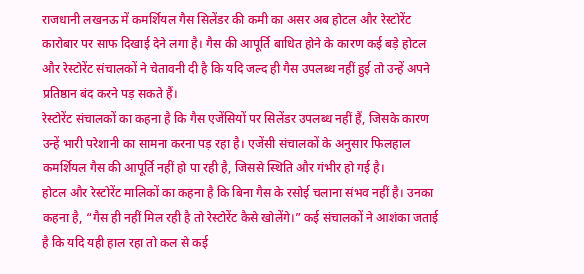राजधानी लखनऊ में कमर्शियल गैस सिलेंडर की कमी का असर अब होटल और रेस्टोरेंट कारोबार पर साफ दिखाई देने लगा है। गैस की आपूर्ति बाधित होने के कारण कई बड़े होटल और रेस्टोरेंट संचालकों ने चेतावनी दी है कि यदि जल्द ही गैस उपलब्ध नहीं हुई तो उन्हें अपने प्रतिष्ठान बंद करने पड़ सकते हैं।
रेस्टोरेंट संचालकों का कहना है कि गैस एजेंसियों पर सिलेंडर उपलब्ध नहीं हैं, जिसके कारण उन्हें भारी परेशानी का सामना करना पड़ रहा है। एजेंसी संचालकों के अनुसार फिलहाल कमर्शियल गैस की आपूर्ति नहीं हो पा रही है, जिससे स्थिति और गंभीर हो गई है।
होटल और रेस्टोरेंट मालिकों का कहना है कि बिना गैस के रसोई चलाना संभव नहीं है। उनका कहना है, “गैस ही नहीं मिल रही है तो रेस्टोरेंट कैसे खोलेंगे।” कई संचालकों ने आशंका जताई है कि यदि यही हाल रहा तो कल से कई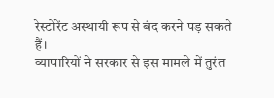रेस्टोरेंट अस्थायी रूप से बंद करने पड़ सकते हैं।
व्यापारियों ने सरकार से इस मामले में तुरंत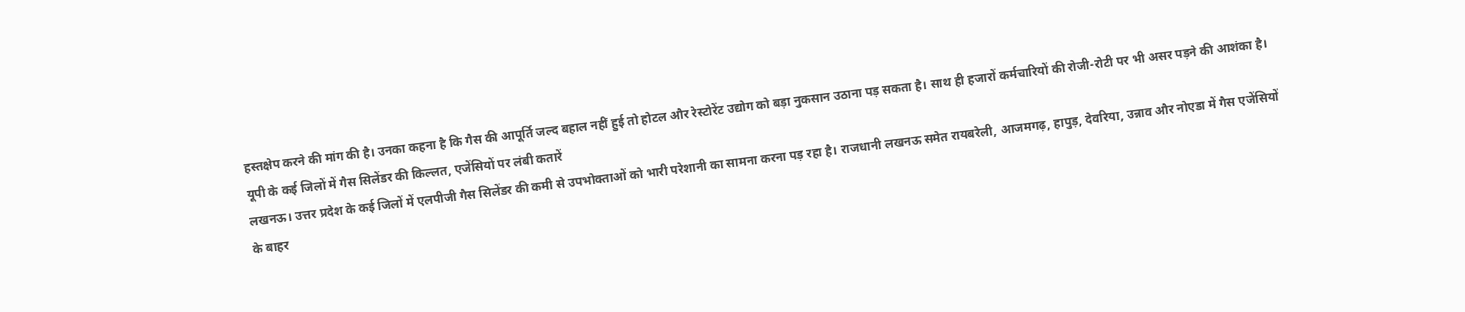हस्तक्षेप करने की मांग की है। उनका कहना है कि गैस की आपूर्ति जल्द बहाल नहीं हुई तो होटल और रेस्टोरेंट उद्योग को बड़ा नुकसान उठाना पड़ सकता है। साथ ही हजारों कर्मचारियों की रोजी-रोटी पर भी असर पड़ने की आशंका है।
यूपी के कई जिलों में गैस सिलेंडर की किल्लत, एजेंसियों पर लंबी कतारें
लखनऊ। उत्तर प्रदेश के कई जिलों में एलपीजी गैस सिलेंडर की कमी से उपभोक्ताओं को भारी परेशानी का सामना करना पड़ रहा है। राजधानी लखनऊ समेत रायबरेली, आजमगढ़, हापुड़, देवरिया, उन्नाव और नोएडा में गैस एजेंसियों के बाहर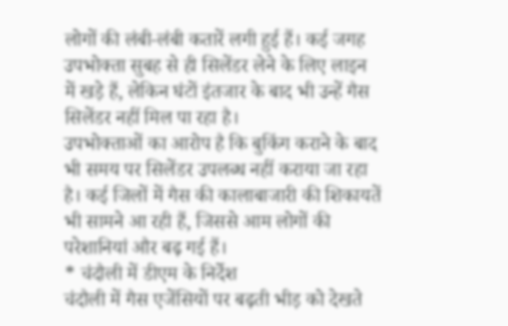लोगों की लंबी-लंबी कतारें लगी हुई हैं। कई जगह उपभोक्ता सुबह से ही सिलेंडर लेने के लिए लाइन में खड़े हैं, लेकिन घंटों इंतजार के बाद भी उन्हें गैस सिलेंडर नहीं मिल पा रहा है।
उपभोक्ताओं का आरोप है कि बुकिंग कराने के बाद भी समय पर सिलेंडर उपलब्ध नहीं कराया जा रहा है। कई जिलों में गैस की कालाबाजारी की शिकायतें भी सामने आ रही हैं, जिससे आम लोगों की परेशानियां और बढ़ गई हैं।
* चंदौली में डीएम के निर्देश
चंदौली में गैस एजेंसियों पर बढ़ती भीड़ को देखते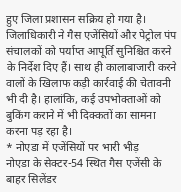हुए जिला प्रशासन सक्रिय हो गया है। जिलाधिकारी ने गैस एजेंसियों और पेट्रोल पंप संचालकों को पर्याप्त आपूर्ति सुनिश्चित करने के निर्देश दिए हैं। साथ ही कालाबाजारी करने वालों के खिलाफ कड़ी कार्रवाई की चेतावनी भी दी है। हालांकि, कई उपभोक्ताओं को बुकिंग कराने में भी दिक्कतों का सामना करना पड़ रहा है।
* नोएडा में एजेंसियों पर भारी भीड़
नोएडा के सेक्टर-54 स्थित गैस एजेंसी के बाहर सिलेंडर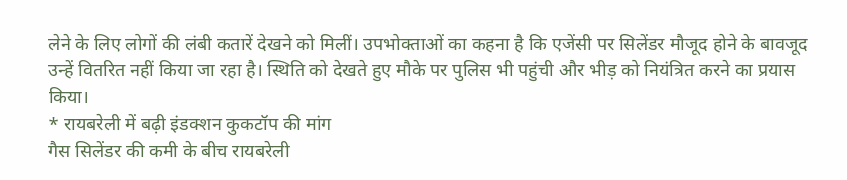लेने के लिए लोगों की लंबी कतारें देखने को मिलीं। उपभोक्ताओं का कहना है कि एजेंसी पर सिलेंडर मौजूद होने के बावजूद उन्हें वितरित नहीं किया जा रहा है। स्थिति को देखते हुए मौके पर पुलिस भी पहुंची और भीड़ को नियंत्रित करने का प्रयास किया।
* रायबरेली में बढ़ी इंडक्शन कुकटॉप की मांग
गैस सिलेंडर की कमी के बीच रायबरेली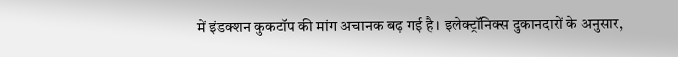में इंडक्शन कुकटॉप की मांग अचानक बढ़ गई है। इलेक्ट्रॉनिक्स दुकानदारों के अनुसार,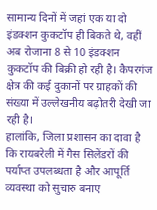सामान्य दिनों में जहां एक या दो इंडक्शन कुकटॉप ही बिकते थे, वहीं अब रोजाना 8 से 10 इंडक्शन कुकटॉप की बिक्री हो रही है। कैपरगंज क्षेत्र की कई दुकानों पर ग्राहकों की संख्या में उल्लेखनीय बढ़ोतरी देखी जा रही है।
हालांकि, जिला प्रशासन का दावा है कि रायबरेली में गैस सिलेंडरों की पर्याप्त उपलब्धता है और आपूर्ति व्यवस्था को सुचारु बनाए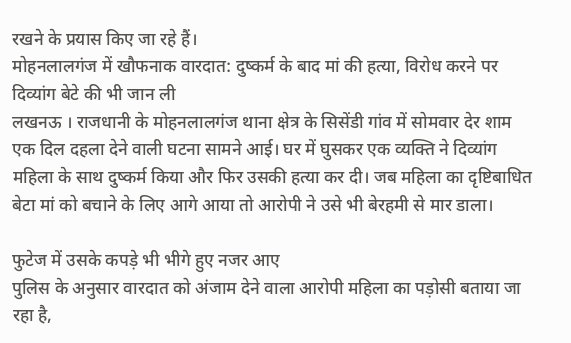रखने के प्रयास किए जा रहे हैं।
मोहनलालगंज में खौफनाक वारदात: दुष्कर्म के बाद मां की हत्या, विरोध करने पर दिव्यांग बेटे की भी जान ली
लखनऊ । राजधानी के मोहनलालगंज थाना क्षेत्र के सिसेंडी गांव में सोमवार देर शाम एक दिल दहला देने वाली घटना सामने आई। घर में घुसकर एक व्यक्ति ने दिव्यांग महिला के साथ दुष्कर्म किया और फिर उसकी हत्या कर दी। जब महिला का दृष्टिबाधित बेटा मां को बचाने के लिए आगे आया तो आरोपी ने उसे भी बेरहमी से मार डाला।

फुटेज में उसके कपड़े भी भीगे हुए नजर आए
पुलिस के अनुसार वारदात को अंजाम देने वाला आरोपी महिला का पड़ोसी बताया जा रहा है,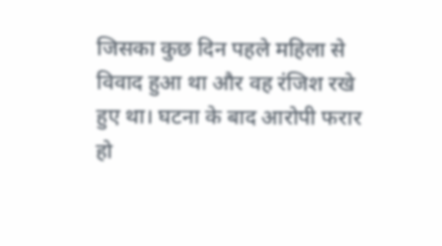जिसका कुछ दिन पहले महिला से विवाद हुआ था और वह रंजिश रखे हुए था। घटना के बाद आरोपी फरार हो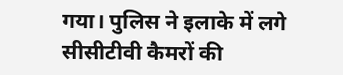गया। पुलिस ने इलाके में लगे सीसीटीवी कैमरों की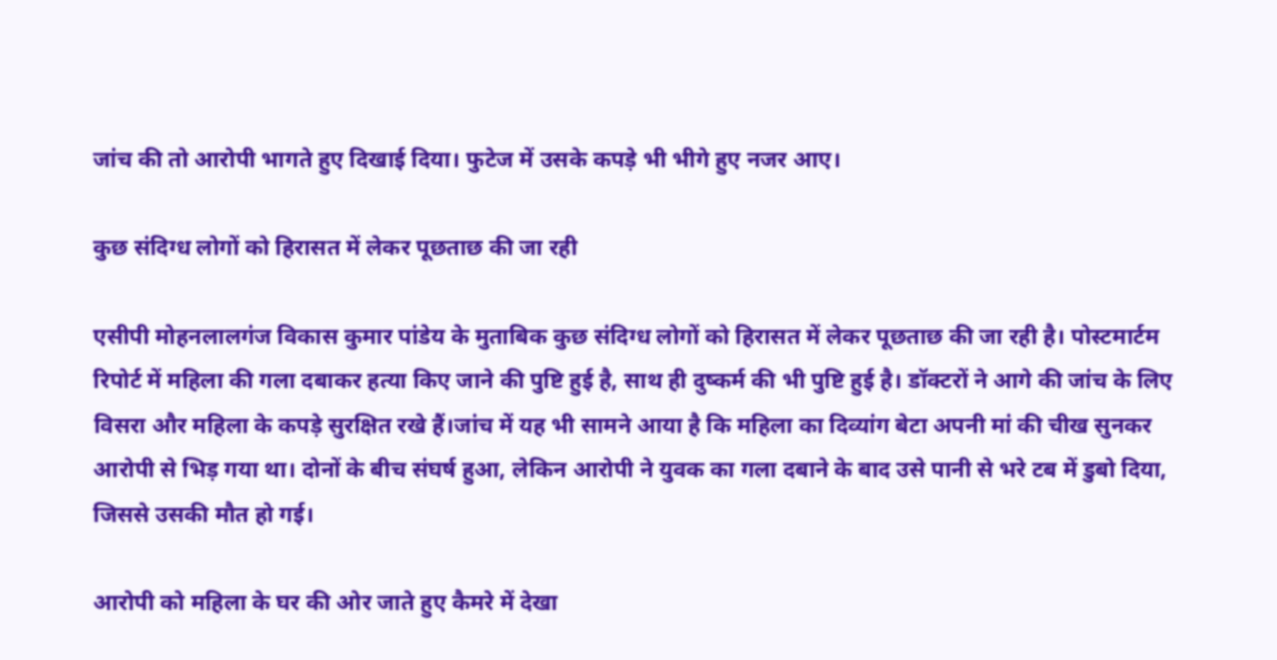जांच की तो आरोपी भागते हुए दिखाई दिया। फुटेज में उसके कपड़े भी भीगे हुए नजर आए।

कुछ संदिग्ध लोगों को हिरासत में लेकर पूछताछ की जा रही

एसीपी मोहनलालगंज विकास कुमार पांडेय के मुताबिक कुछ संदिग्ध लोगों को हिरासत में लेकर पूछताछ की जा रही है। पोस्टमार्टम रिपोर्ट में महिला की गला दबाकर हत्या किए जाने की पुष्टि हुई है, साथ ही दुष्कर्म की भी पुष्टि हुई है। डॉक्टरों ने आगे की जांच के लिए विसरा और महिला के कपड़े सुरक्षित रखे हैं।जांच में यह भी सामने आया है कि महिला का दिव्यांग बेटा अपनी मां की चीख सुनकर आरोपी से भिड़ गया था। दोनों के बीच संघर्ष हुआ, लेकिन आरोपी ने युवक का गला दबाने के बाद उसे पानी से भरे टब में डुबो दिया, जिससे उसकी मौत हो गई।

आरोपी को महिला के घर की ओर जाते हुए कैमरे में देखा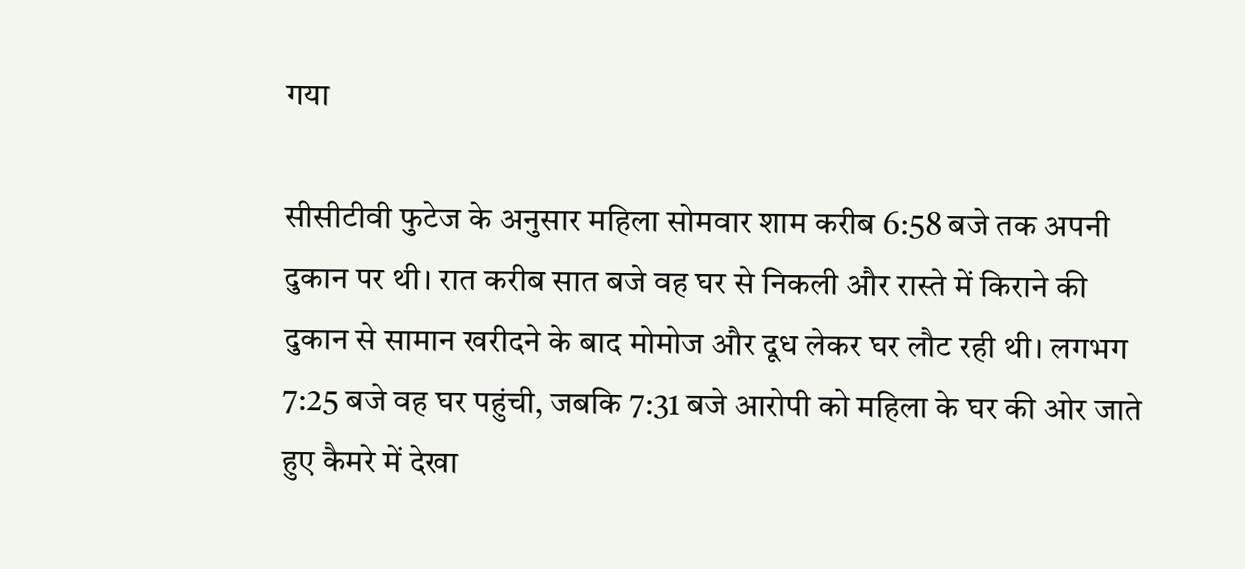गया

सीसीटीवी फुटेज के अनुसार महिला सोमवार शाम करीब 6:58 बजे तक अपनी दुकान पर थी। रात करीब सात बजे वह घर से निकली और रास्ते में किराने की दुकान से सामान खरीदने के बाद मोमोज और दूध लेकर घर लौट रही थी। लगभग 7:25 बजे वह घर पहुंची, जबकि 7:31 बजे आरोपी को महिला के घर की ओर जाते हुए कैमरे में देखा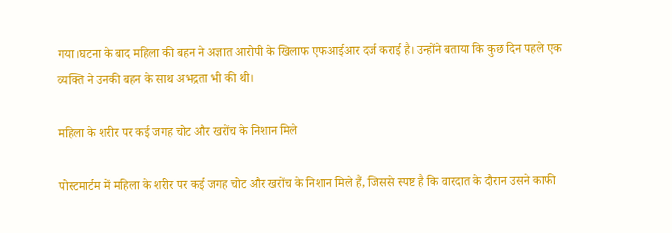गया।घटना के बाद महिला की बहन ने अज्ञात आरोपी के खिलाफ एफआईआर दर्ज कराई है। उन्होंने बताया कि कुछ दिन पहले एक व्यक्ति ने उनकी बहन के साथ अभद्रता भी की थी।

महिला के शरीर पर कई जगह चोट और खरोंच के निशान मिले

पोस्टमार्टम में महिला के शरीर पर कई जगह चोट और खरोंच के निशान मिले हैं, जिससे स्पष्ट है कि वारदात के दौरान उसने काफी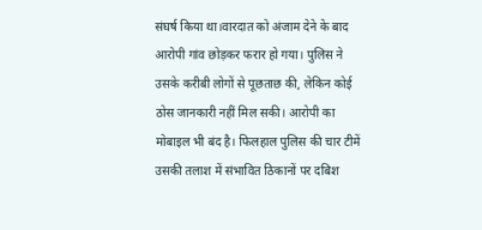संघर्ष किया था।वारदात को अंजाम देने के बाद आरोपी गांव छोड़कर फरार हो गया। पुलिस ने उसके करीबी लोगों से पूछताछ की, लेकिन कोई ठोस जानकारी नहीं मिल सकी। आरोपी का मोबाइल भी बंद है। फिलहाल पुलिस की चार टीमें उसकी तलाश में संभावित ठिकानों पर दबिश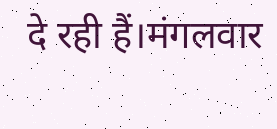दे रही हैं।मंगलवार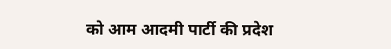को आम आदमी पार्टी की प्रदेश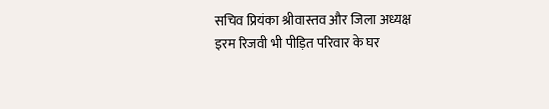सचिव प्रियंका श्रीवास्तव और जिला अध्यक्ष इरम रिजवी भी पीड़ित परिवार के घर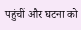पहुंचीं और घटना को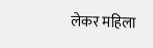लेकर महिला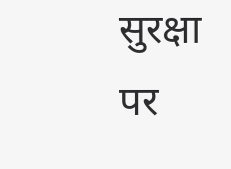सुरक्षा पर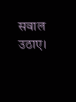सवाल उठाए।